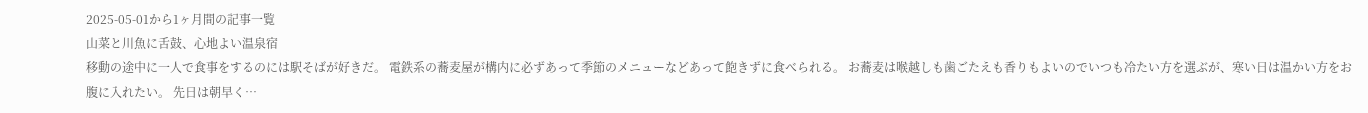2025-05-01から1ヶ月間の記事一覧
山菜と川魚に舌鼓、心地よい温泉宿
移動の途中に一人で食事をするのには駅そばが好きだ。 電鉄系の蕎麦屋が構内に必ずあって季節のメニューなどあって飽きずに食べられる。 お蕎麦は喉越しも歯ごたえも香りもよいのでいつも冷たい方を選ぶが、寒い日は温かい方をお腹に入れたい。 先日は朝早く…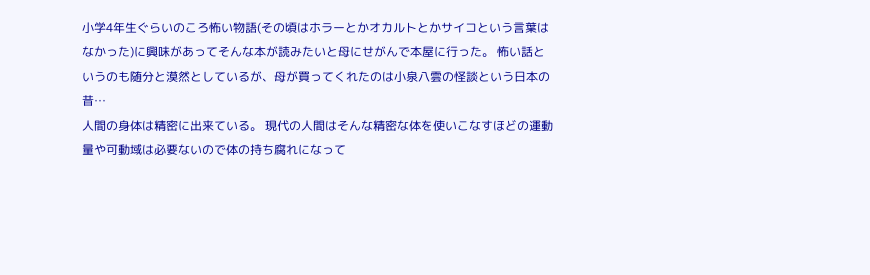小学4年生ぐらいのころ怖い物語(その頃はホラーとかオカルトとかサイコという言葉はなかった)に興味があってそんな本が読みたいと母にせがんで本屋に行った。 怖い話というのも随分と漠然としているが、母が買ってくれたのは小泉八雲の怪談という日本の昔…
人間の身体は精密に出来ている。 現代の人間はそんな精密な体を使いこなすほどの運動量や可動域は必要ないので体の持ち腐れになって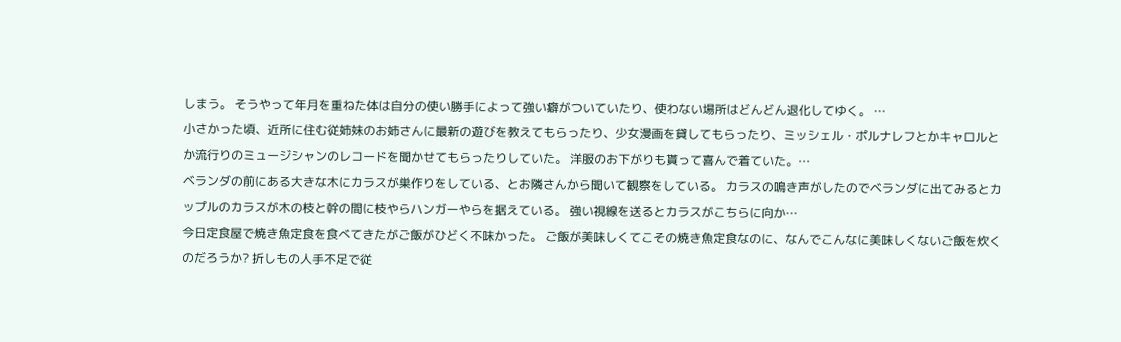しまう。 そうやって年月を重ねた体は自分の使い勝手によって強い癖がついていたり、使わない場所はどんどん退化してゆく。 …
小さかった頃、近所に住む従姉妹のお姉さんに最新の遊びを教えてもらったり、少女漫画を貸してもらったり、ミッシェル・ポルナレフとかキャロルとか流行りのミュージシャンのレコードを聞かせてもらったりしていた。 洋服のお下がりも貰って喜んで着ていた。…
ベランダの前にある大きな木にカラスが巣作りをしている、とお隣さんから聞いて観察をしている。 カラスの鳴き声がしたのでベランダに出てみるとカップルのカラスが木の枝と幹の間に枝やらハンガーやらを据えている。 強い視線を送るとカラスがこちらに向か…
今日定食屋で焼き魚定食を食べてきたがご飯がひどく不味かった。 ご飯が美味しくてこその焼き魚定食なのに、なんでこんなに美味しくないご飯を炊くのだろうか? 折しもの人手不足で従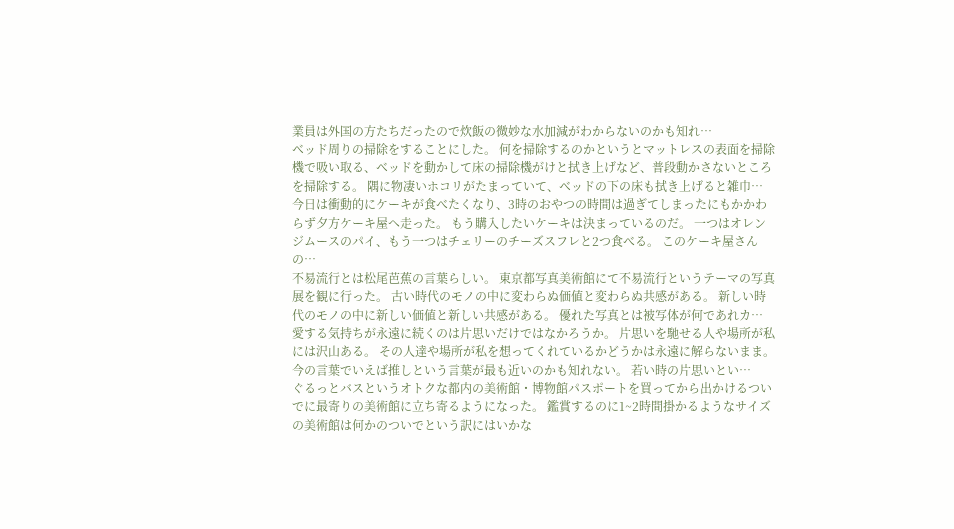業員は外国の方たちだったので炊飯の微妙な水加減がわからないのかも知れ…
ベッド周りの掃除をすることにした。 何を掃除するのかというとマットレスの表面を掃除機で吸い取る、ベッドを動かして床の掃除機がけと拭き上げなど、普段動かさないところを掃除する。 隅に物凄いホコリがたまっていて、ベッドの下の床も拭き上げると雑巾…
今日は衝動的にケーキが食べたくなり、3時のおやつの時間は過ぎてしまったにもかかわらず夕方ケーキ屋へ走った。 もう購入したいケーキは決まっているのだ。 一つはオレンジムースのパイ、もう一つはチェリーのチーズスフレと2つ食べる。 このケーキ屋さんの…
不易流行とは松尾芭蕉の言葉らしい。 東京都写真美術館にて不易流行というテーマの写真展を観に行った。 古い時代のモノの中に変わらぬ価値と変わらぬ共感がある。 新しい時代のモノの中に新しい価値と新しい共感がある。 優れた写真とは被写体が何であれカ…
愛する気持ちが永遠に続くのは片思いだけではなかろうか。 片思いを馳せる人や場所が私には沢山ある。 その人達や場所が私を想ってくれているかどうかは永遠に解らないまま。 今の言葉でいえば推しという言葉が最も近いのかも知れない。 若い時の片思いとい…
ぐるっとバスというオトクな都内の美術館・博物館パスポートを買ってから出かけるついでに最寄りの美術館に立ち寄るようになった。 鑑賞するのに1~2時間掛かるようなサイズの美術館は何かのついでという訳にはいかな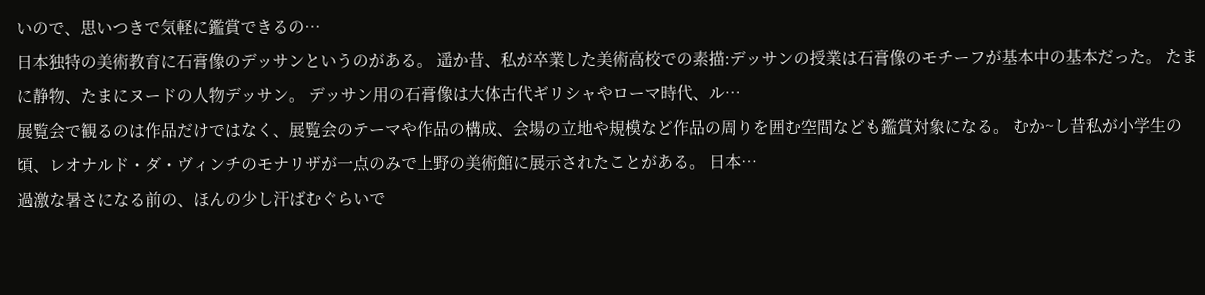いので、思いつきで気軽に鑑賞できるの…
日本独特の美術教育に石膏像のデッサンというのがある。 遥か昔、私が卒業した美術高校での素描:デッサンの授業は石膏像のモチーフが基本中の基本だった。 たまに静物、たまにヌードの人物デッサン。 デッサン用の石膏像は大体古代ギリシャやローマ時代、ル…
展覧会で観るのは作品だけではなく、展覧会のテーマや作品の構成、会場の立地や規模など作品の周りを囲む空間なども鑑賞対象になる。 むか~し昔私が小学生の頃、レオナルド・ダ・ヴィンチのモナリザが一点のみで上野の美術館に展示されたことがある。 日本…
過激な暑さになる前の、ほんの少し汗ばむぐらいで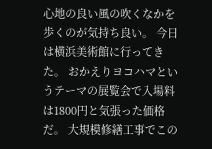心地の良い風の吹くなかを歩くのが気持ち良い。 今日は横浜美術館に行ってきた。 おかえりヨコハマというテーマの展覧会で入場料は1800円と気張った価格だ。 大規模修繕工事でこの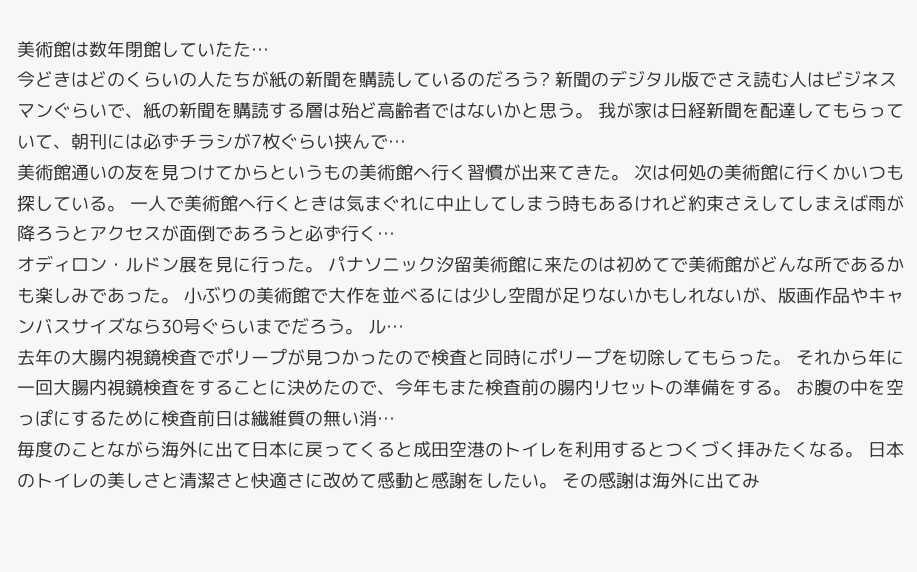美術館は数年閉館していたた…
今どきはどのくらいの人たちが紙の新聞を購読しているのだろう? 新聞のデジタル版でさえ読む人はビジネスマンぐらいで、紙の新聞を購読する層は殆ど高齢者ではないかと思う。 我が家は日経新聞を配達してもらっていて、朝刊には必ずチラシが7枚ぐらい挟んで…
美術館通いの友を見つけてからというもの美術館へ行く習慣が出来てきた。 次は何処の美術館に行くかいつも探している。 一人で美術館へ行くときは気まぐれに中止してしまう時もあるけれど約束さえしてしまえば雨が降ろうとアクセスが面倒であろうと必ず行く…
オディロン・ルドン展を見に行った。 パナソニック汐留美術館に来たのは初めてで美術館がどんな所であるかも楽しみであった。 小ぶりの美術館で大作を並べるには少し空間が足りないかもしれないが、版画作品やキャンバスサイズなら30号ぐらいまでだろう。 ル…
去年の大腸内視鏡検査でポリープが見つかったので検査と同時にポリープを切除してもらった。 それから年に一回大腸内視鏡検査をすることに決めたので、今年もまた検査前の腸内リセットの準備をする。 お腹の中を空っぽにするために検査前日は繊維質の無い消…
毎度のことながら海外に出て日本に戻ってくると成田空港のトイレを利用するとつくづく拝みたくなる。 日本のトイレの美しさと清潔さと快適さに改めて感動と感謝をしたい。 その感謝は海外に出てみ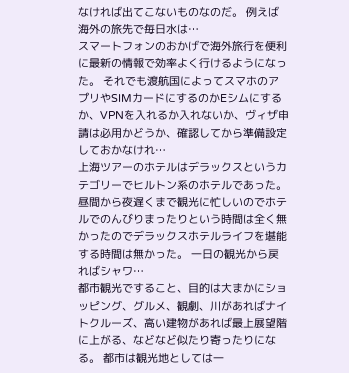なければ出てこないものなのだ。 例えば海外の旅先で毎日水は…
スマートフォンのおかげで海外旅行を便利に最新の情報で効率よく行けるようになった。 それでも渡航国によってスマホのアプリやSIMカードにするのかEシムにするか、VPNを入れるか入れないか、ヴィザ申請は必用かどうか、確認してから準備設定しておかなけれ…
上海ツアーのホテルはデラックスというカテゴリーでヒルトン系のホテルであった。 昼間から夜遅くまで観光に忙しいのでホテルでのんびりまったりという時間は全く無かったのでデラックスホテルライフを堪能する時間は無かった。 一日の観光から戻ればシャワ…
都市観光ですること、目的は大まかにショッピング、グルメ、観劇、川があればナイトクルーズ、高い建物があれば最上展望階に上がる、などなど似たり寄ったりになる。 都市は観光地としては一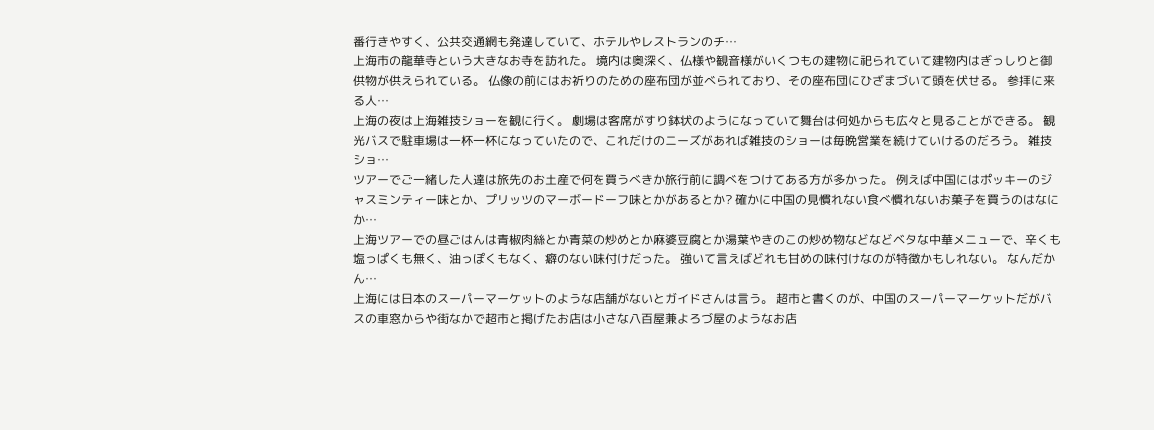番行きやすく、公共交通網も発達していて、ホテルやレストランのチ…
上海市の龍華寺という大きなお寺を訪れた。 境内は奥深く、仏様や観音様がいくつもの建物に祀られていて建物内はぎっしりと御供物が供えられている。 仏像の前にはお祈りのための座布団が並べられており、その座布団にひざまづいて頭を伏せる。 参拝に来る人…
上海の夜は上海雑技ショーを観に行く。 劇場は客席がすり鉢状のようになっていて舞台は何処からも広々と見ることができる。 観光バスで駐車場は一杯一杯になっていたので、これだけのニーズがあれば雑技のショーは毎晩営業を続けていけるのだろう。 雑技ショ…
ツアーでご一緒した人達は旅先のお土産で何を買うべきか旅行前に調べをつけてある方が多かった。 例えば中国にはポッキーのジャスミンティー味とか、プリッツのマーボードーフ味とかがあるとか? 確かに中国の見慣れない食べ慣れないお菓子を買うのはなにか…
上海ツアーでの昼ごはんは青椒肉絲とか青菜の炒めとか麻婆豆腐とか湯葉やきのこの炒め物などなどベタな中華メニューで、辛くも塩っぱくも無く、油っぽくもなく、癖のない味付けだった。 強いて言えばどれも甘めの味付けなのが特徴かもしれない。 なんだかん…
上海には日本のスーパーマーケットのような店舗がないとガイドさんは言う。 超市と書くのが、中国のスーパーマーケットだがバスの車窓からや街なかで超市と掲げたお店は小さな八百屋兼よろづ屋のようなお店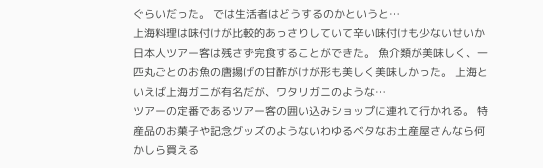ぐらいだった。 では生活者はどうするのかというと…
上海料理は味付けが比較的あっさりしていて辛い味付けも少ないせいか日本人ツアー客は残さず完食することができた。 魚介類が美味しく、一匹丸ごとのお魚の唐揚げの甘酢がけが形も美しく美味しかった。 上海といえば上海ガニが有名だが、ワタリガニのような…
ツアーの定番であるツアー客の囲い込みショップに連れて行かれる。 特産品のお菓子や記念グッズのようないわゆるベタなお土産屋さんなら何かしら買える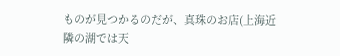ものが見つかるのだが、真珠のお店(上海近隣の湖では天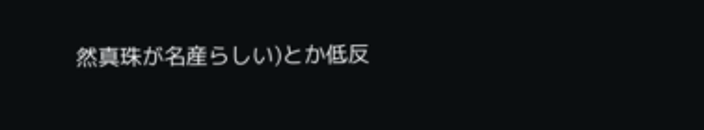然真珠が名産らしい)とか低反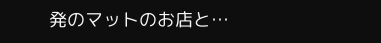発のマットのお店と…